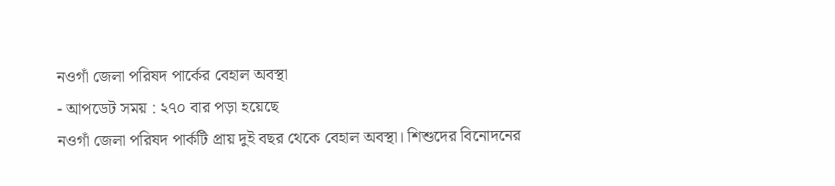নওগাঁ জেলা পরিষদ পার্কের বেহাল অবস্থা
- আপডেট সময় : ২৭০ বার পড়া হয়েছে
নওগাঁ জেলা পরিষদ পার্কটি প্রায় দুই বছর থেকে বেহাল অবস্থা। শিশুদের বিনোদনের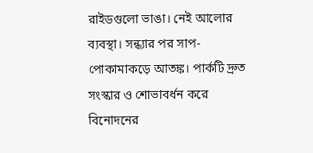রাইডগুলো ভাঙা। নেই আলোর ব্যবস্থা। সন্ধ্যার পর সাপ-পোকামাকড়ে আতঙ্ক। পার্কটি দ্রুত সংস্কার ও শোভাবর্ধন করে বিনোদনের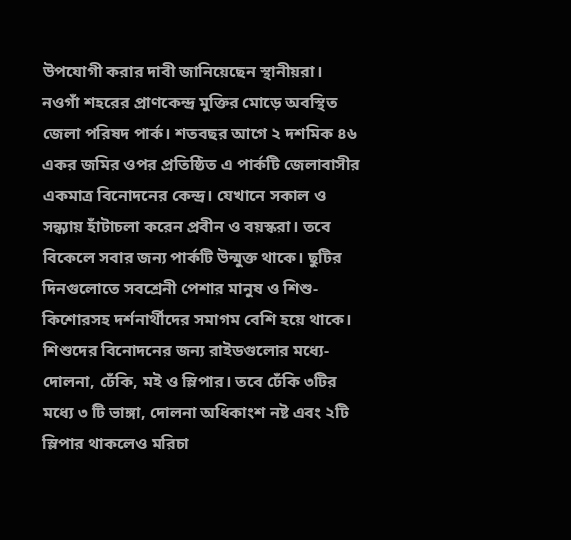উপযোগী করার দাবী জানিয়েছেন স্থানীয়রা।
নওগাঁ শহরের প্রাণকেন্দ্র মুক্তির মোড়ে অবস্থিত জেলা পরিষদ পার্ক। শতবছর আগে ২ দশমিক ৪৬ একর জমির ওপর প্রতিষ্ঠিত এ পার্কটি জেলাবাসীর একমাত্র বিনোদনের কেন্দ্র। যেখানে সকাল ও সন্ধ্যায় হাঁটাচলা করেন প্রবীন ও বয়স্করা। তবে বিকেলে সবার জন্য পার্কটি উন্মুক্ত থাকে। ছুটির দিনগুলোতে সবশ্রেনী পেশার মানুষ ও শিশু-কিশোরসহ দর্শনার্থীদের সমাগম বেশি হয়ে থাকে। শিশুদের বিনোদনের জন্য রাইডগুলোর মধ্যে- দোলনা, ঢেঁকি, মই ও স্লিপার। তবে ঢেঁকি ৩টির মধ্যে ৩ টি ভাঙ্গা, দোলনা অধিকাংশ নষ্ট এবং ২টি স্লিপার থাকলেও মরিচা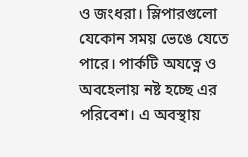ও জংধরা। স্লিপারগুলো যেকোন সময় ভেঙে যেতে পারে। পার্কটি অযত্নে ও অবহেলায় নষ্ট হচ্ছে এর পরিবেশ। এ অবস্থায়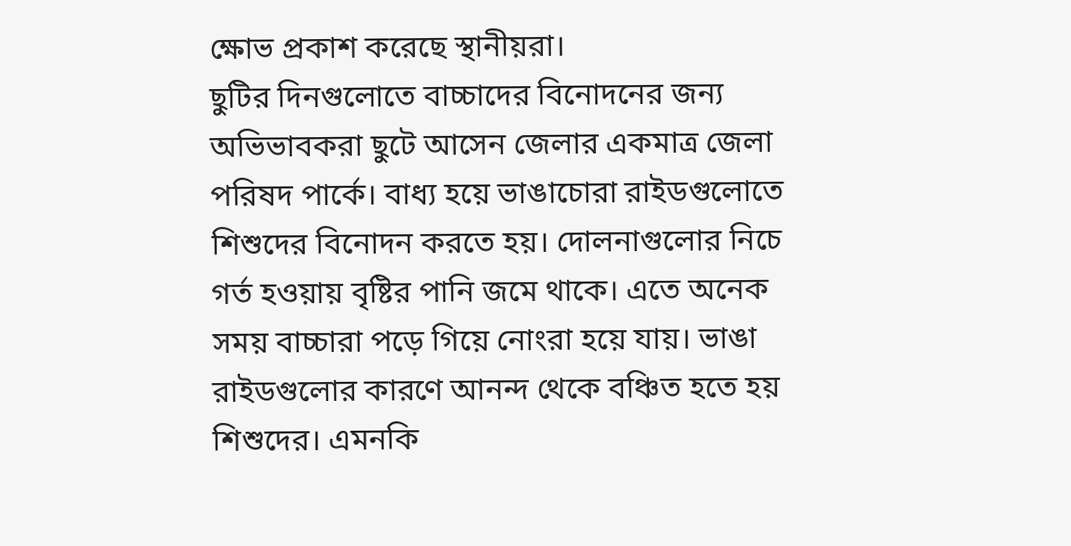ক্ষোভ প্রকাশ করেছে স্থানীয়রা।
ছুটির দিনগুলোতে বাচ্চাদের বিনোদনের জন্য অভিভাবকরা ছুটে আসেন জেলার একমাত্র জেলা পরিষদ পার্কে। বাধ্য হয়ে ভাঙাচোরা রাইডগুলোতে শিশুদের বিনোদন করতে হয়। দোলনাগুলোর নিচে গর্ত হওয়ায় বৃষ্টির পানি জমে থাকে। এতে অনেক সময় বাচ্চারা পড়ে গিয়ে নোংরা হয়ে যায়। ভাঙা রাইডগুলোর কারণে আনন্দ থেকে বঞ্চিত হতে হয় শিশুদের। এমনকি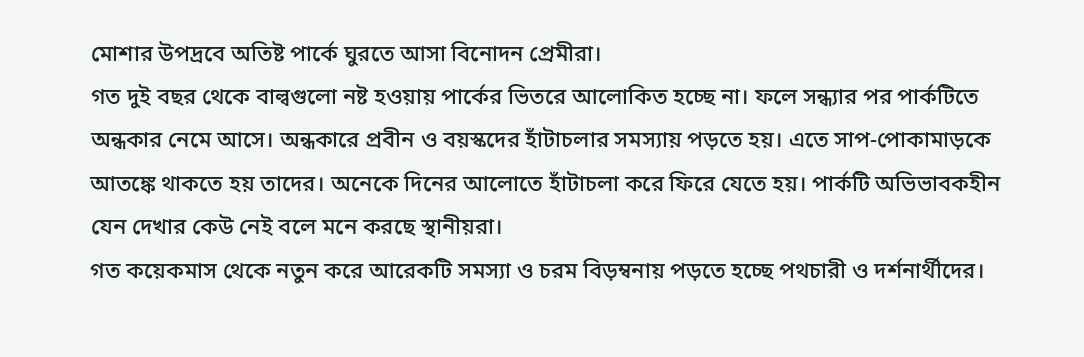মোশার উপদ্রবে অতিষ্ট পার্কে ঘুরতে আসা বিনোদন প্রেমীরা।
গত দুই বছর থেকে বাল্বগুলো নষ্ট হওয়ায় পার্কের ভিতরে আলোকিত হচ্ছে না। ফলে সন্ধ্যার পর পার্কটিতে অন্ধকার নেমে আসে। অন্ধকারে প্রবীন ও বয়স্কদের হাঁটাচলার সমস্যায় পড়তে হয়। এতে সাপ-পোকামাড়কে আতঙ্কে থাকতে হয় তাদের। অনেকে দিনের আলোতে হাঁটাচলা করে ফিরে যেতে হয়। পার্কটি অভিভাবকহীন যেন দেখার কেউ নেই বলে মনে করছে স্থানীয়রা।
গত কয়েকমাস থেকে নতুন করে আরেকটি সমস্যা ও চরম বিড়ম্বনায় পড়তে হচ্ছে পথচারী ও দর্শনার্থীদের।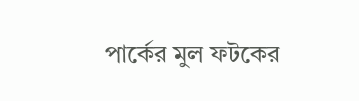পার্কের মুল ফটকের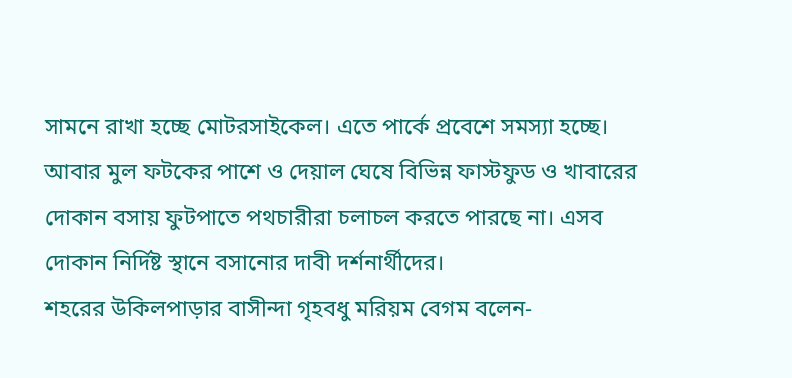সামনে রাখা হচ্ছে মোটরসাইকেল। এতে পার্কে প্রবেশে সমস্যা হচ্ছে। আবার মুল ফটকের পাশে ও দেয়াল ঘেষে বিভিন্ন ফাস্টফুড ও খাবারের দোকান বসায় ফুটপাতে পথচারীরা চলাচল করতে পারছে না। এসব দোকান নির্দিষ্ট স্থানে বসানোর দাবী দর্শনার্থীদের।
শহরের উকিলপাড়ার বাসীন্দা গৃহবধু মরিয়ম বেগম বলেন-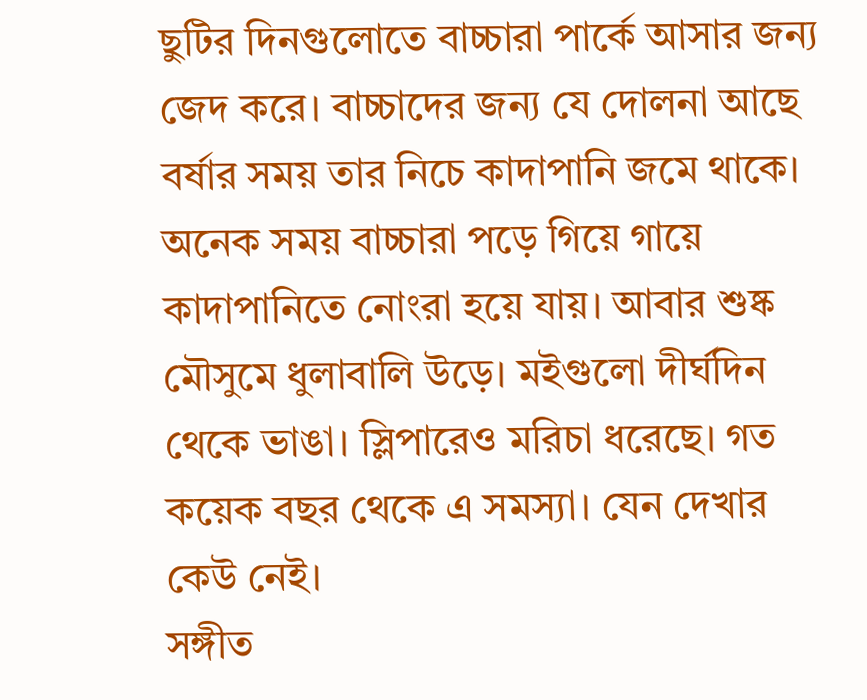ছুটির দিনগুলোতে বাচ্চারা পার্কে আসার জন্য জেদ করে। বাচ্চাদের জন্য যে দোলনা আছে বর্ষার সময় তার নিচে কাদাপানি জমে থাকে। অনেক সময় বাচ্চারা পড়ে গিয়ে গায়ে কাদাপানিতে নোংরা হয়ে যায়। আবার শুষ্ক মৌসুমে ধুলাবালি উড়ে। মইগুলো দীর্ঘদিন থেকে ভাঙা। স্লিপারেও মরিচা ধরেছে। গত কয়েক বছর থেকে এ সমস্যা। যেন দেখার কেউ নেই।
সঙ্গীত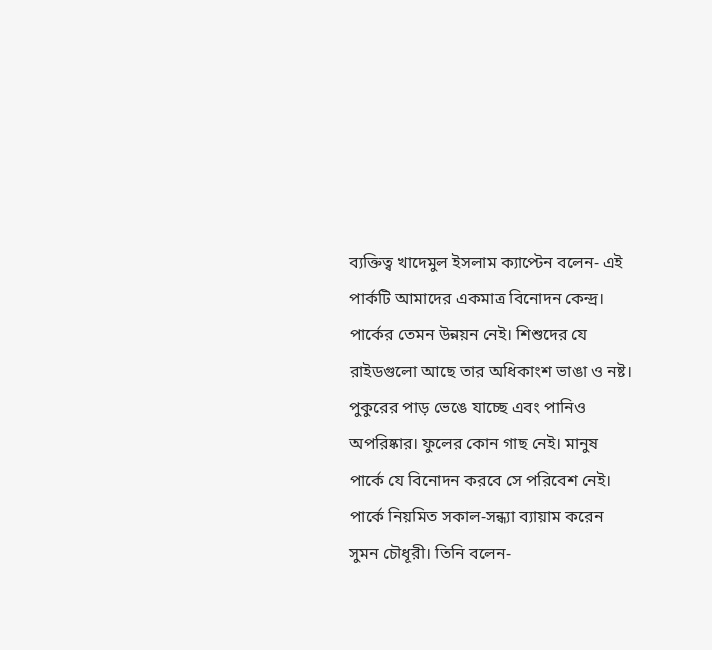ব্যক্তিত্ব খাদেমুল ইসলাম ক্যাপ্টেন বলেন- এই পার্কটি আমাদের একমাত্র বিনোদন কেন্দ্র। পার্কের তেমন উন্নয়ন নেই। শিশুদের যে রাইডগুলো আছে তার অধিকাংশ ভাঙা ও নষ্ট। পুকুরের পাড় ভেঙে যাচ্ছে এবং পানিও অপরিষ্কার। ফুলের কোন গাছ নেই। মানুষ পার্কে যে বিনোদন করবে সে পরিবেশ নেই।
পার্কে নিয়মিত সকাল-সন্ধ্যা ব্যায়াম করেন সুমন চৌধূরী। তিনি বলেন-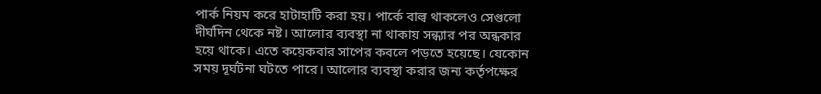পার্ক নিয়ম করে হাটাহাটি করা হয়। পার্কে বাল্ব থাকলেও সেগুলো দীর্ঘদিন থেকে নষ্ট। আলোর ব্যবস্থা না থাকায় সন্ধ্যার পর অন্ধকার হয়ে থাকে। এতে কয়েকবার সাপের কবলে পড়তে হয়েছে। যেকোন সময় দূর্ঘটনা ঘটতে পারে। আলোর ব্যবস্থা করার জন্য কর্তৃপক্ষের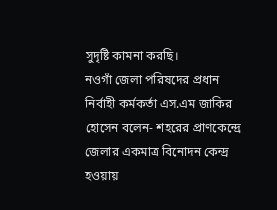সুদৃষ্টি কামনা করছি।
নওগাঁ জেলা পরিষদের প্রধান নির্বাহী কর্মকর্তা এস.এম জাকির হোসেন বলেন- শহরের প্রাণকেন্দ্রে জেলার একমাত্র বিনোদন কেন্দ্র হওয়ায়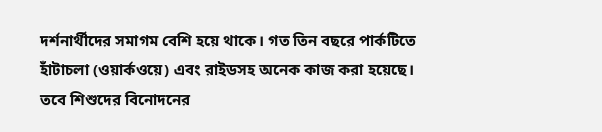দর্শনার্থীদের সমাগম বেশি হয়ে থাকে। গত তিন বছরে পার্কটিতে হাঁটাচলা (ওয়ার্কওয়ে) এবং রাইডসহ অনেক কাজ করা হয়েছে। তবে শিশুদের বিনোদনের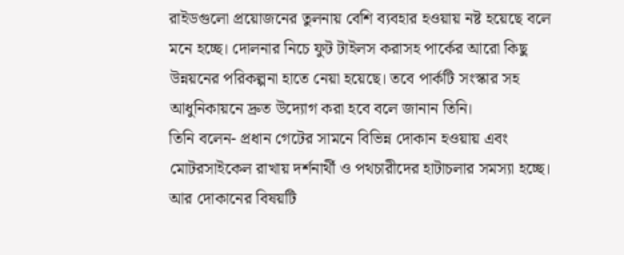রাইডগুলো প্রয়োজনের তুলনায় বেশি ব্যবহার হওয়ায় নষ্ট হয়েছে বলে মনে হচ্ছে। দোলনার নিচে ফুট টাইলস করাসহ পার্কের আরো কিছু উন্নয়নের পরিকল্পনা হাতে নেয়া হয়েছে। তবে পার্কটি সংস্কার সহ আধুনিকায়নে দ্রুত উদ্যোগ করা হবে বলে জানান তিনি।
তিনি বলেন- প্রধান গেটের সামনে বিভিন্ন দোকান হওয়ায় এবং মোটরসাইকেল রাখায় দর্শনার্থী ও পথচারীদের হাটাচলার সমস্যা হচ্ছে। আর দোকানের বিষয়টি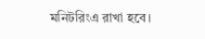মনিটরিংএ রাখা হবে।